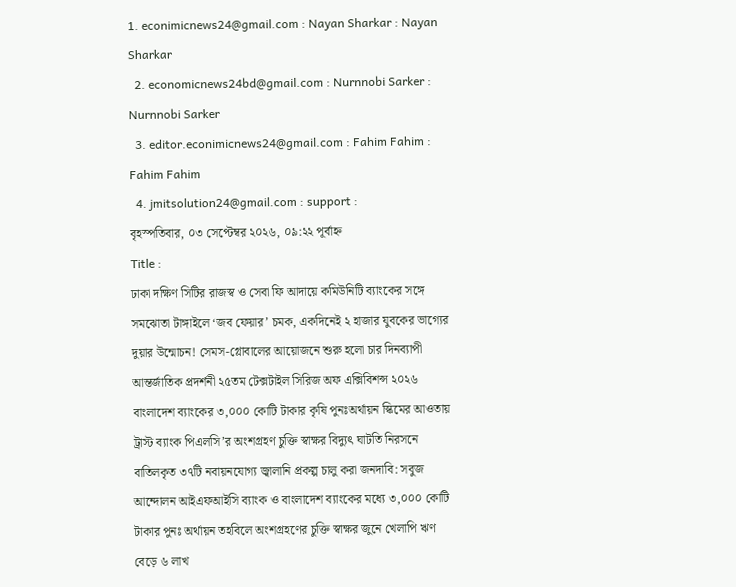1. econimicnews24@gmail.com : Nayan Sharkar : Nayan Sharkar
  2. economicnews24bd@gmail.com : Nurnnobi Sarker : Nurnnobi Sarker
  3. editor.econimicnews24@gmail.com : Fahim Fahim : Fahim Fahim
  4. jmitsolution24@gmail.com : support :
বৃহস্পতিবার, ০৩ সেপ্টেম্বর ২০২৬, ০৯:২২ পূর্বাহ্ন
Title :
ঢাকা দক্ষিণ সিটির রাজস্ব ও সেবা ফি আদায়ে কমিউনিটি ব্যাংকের সঙ্গে সমঝোতা টাঙ্গাইলে ‘জব ফেয়ার’ চমক, একদিনেই ২ হাজার যুবকের ভাগ্যের দুয়ার উন্মোচন! সেমস-গ্লোবালের আয়োজনে শুরু হলো চার দিনব্যাপী আন্তর্জাতিক প্রদর্শনী ২৫তম টেক্সটাইল সিরিজ অফ এক্সিবিশন্স ২০২৬ বাংলাদেশ ব্যাংকের ৩,০০০ কোটি টাকার কৃষি পুনঃঅর্থায়ন স্কিমের আওতায় ট্রাস্ট ব্যাংক পিএলসি’র অংশগ্রহণ চুক্তি স্বাক্ষর বিদ্যুৎ ঘাটতি নিরসনে বাতিলকৃত ৩৭টি নবায়নযোগ্য জ্বালানি প্রকল্প চালু করা জনদাবি: সবুজ আন্দোলন আইএফআইসি ব্যাংক ও বাংলাদেশ ব্যাংকের মধ্যে ৩,০০০ কোটি টাকার পুনঃ অর্থায়ন তহবিলে অংশগ্রহণের চুক্তি স্বাক্ষর জুনে খেলাপি ঋণ বেড়ে ৬ লাখ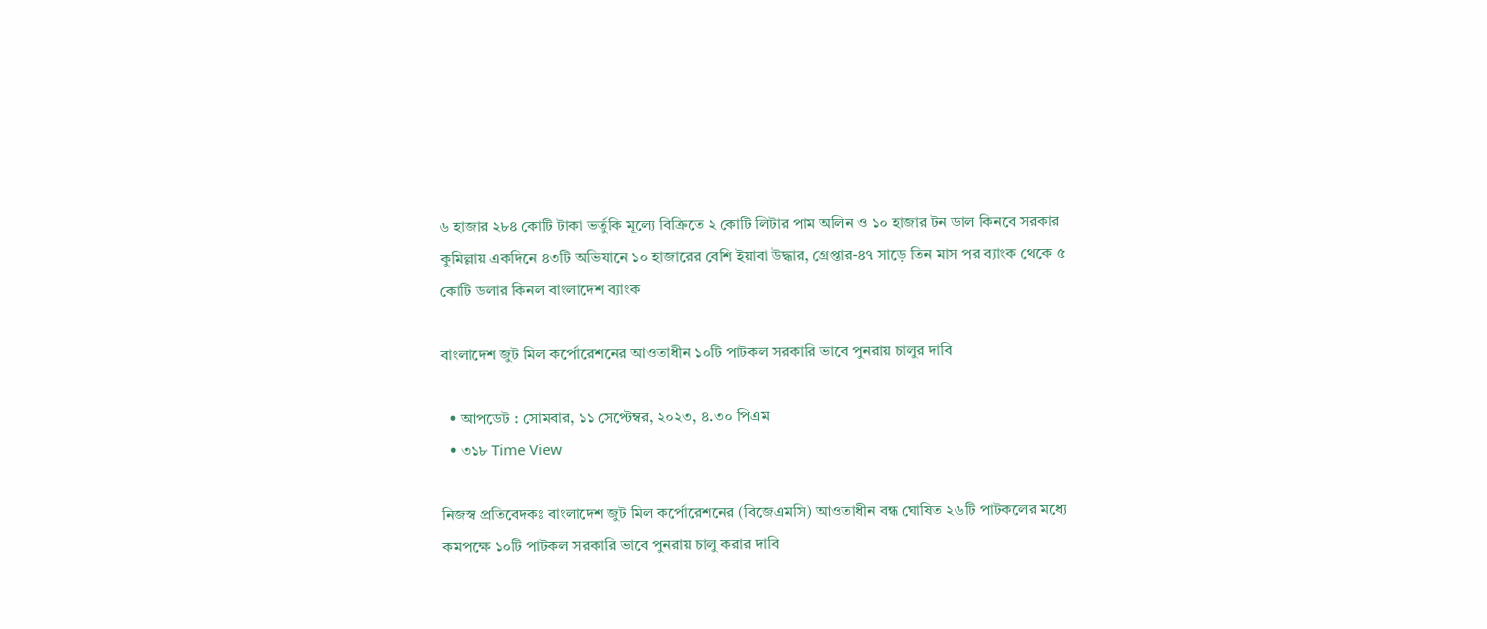৬ হাজার ২৮৪ কোটি টাকা ভর্তুকি মূল্যে বিক্রিতে ২ কোটি লিটার পাম অলিন ও ১০ হাজার টন ডাল কিনবে সরকার কুমিল্লায় একদিনে ৪৩টি অভিযানে ১০ হাজারের বেশি ইয়াবা উদ্ধার, গ্রেপ্তার-৪৭ সাড়ে তিন মাস পর ব্যাংক থেকে ৫ কোটি ডলার কিনল বাংলাদেশ ব্যাংক

বাংলাদেশ জুট মিল কর্পোরেশনের আওতাধীন ১০টি পাটকল সরকারি ভাবে পুনরায় চালুর দাবি

  • আপডেট : সোমবার, ১১ সেপ্টেম্বর, ২০২৩, ৪.৩০ পিএম
  • ৩১৮ Time View

নিজস্ব প্রতিবেদকঃ বাংলাদেশ জুট মিল কর্পোরেশনের (বিজেএমসি) আওতাধীন বন্ধ ঘোষিত ২৬টি পাটকলের মধ্যে কমপক্ষে ১০টি পাটকল সরকারি ভাবে পুনরায় চালু করার দাবি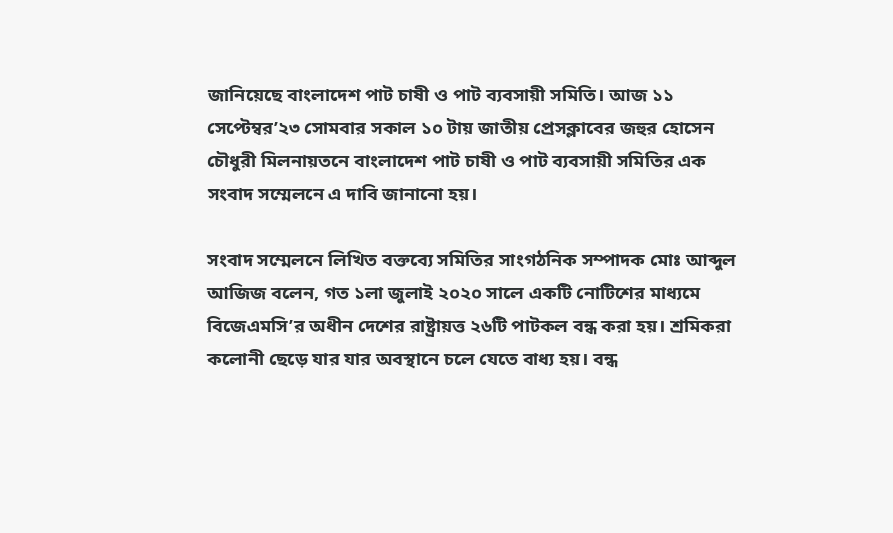জানিয়েছে বাংলাদেশ পাট চাষী ও পাট ব্যবসায়ী সমিতি। আজ ১১ সেপ্টেম্বর’২৩ সোমবার সকাল ১০ টায় জাতীয় প্রেসক্লাবের জহুর হোসেন চৌধুরী মিলনায়তনে বাংলাদেশ পাট চাষী ও পাট ব্যবসায়ী সমিতির এক সংবাদ সম্মেলনে এ দাবি জানানো হয়।

সংবাদ সম্মেলনে লিখিত বক্তব্যে সমিতির সাংগঠনিক সম্পাদক মোঃ আব্দুল আজিজ বলেন, গত ১লা জুলাই ২০২০ সালে একটি নোটিশের মাধ্যমে বিজেএমসি’র অধীন দেশের রাষ্ট্রায়ত্ত ২৬টি পাটকল বন্ধ করা হয়। শ্রমিকরা কলোনী ছেড়ে যার যার অবস্থানে চলে যেতে বাধ্য হয়। বন্ধ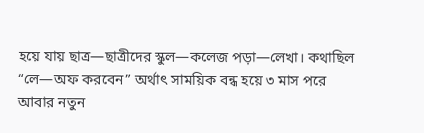হয়ে যায় ছাত্র—ছাত্রীদের স্কুল—কলেজ পড়া—লেখা। কথাছিল “লে—অফ করবেন” অর্থাৎ সাময়িক বন্ধ হয়ে ৩ মাস পরে আবার নতুন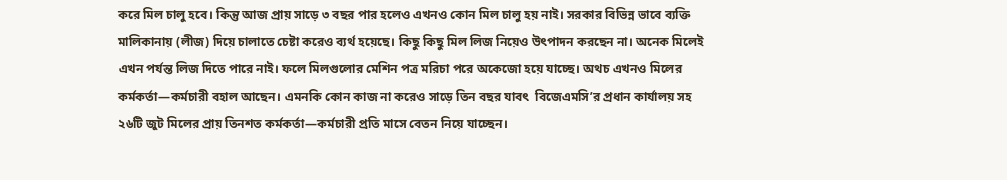করে মিল চালু হবে। কিন্তু আজ প্রায় সাড়ে ৩ বছর পার হলেও এখনও কোন মিল চালু হয় নাই। সরকার বিভিন্ন ভাবে ব্যক্তি মালিকানায় (লীজ) দিয়ে চালাতে চেষ্টা করেও ব্যর্থ হয়েছে। কিছু কিছু মিল লিজ নিয়েও উৎপাদন করছেন না। অনেক মিলেই এখন পর্যন্ত লিজ দিতে পারে নাই। ফলে মিলগুলোর মেশিন পত্র মরিচা পরে অকেজো হয়ে যাচ্ছে। অথচ এখনও মিলের কর্মকর্তা—কর্মচারী বহাল আছেন। এমনকি কোন কাজ না করেও সাড়ে তিন বছর যাবৎ  বিজেএমসি’র প্রধান কার্যালয় সহ ২৬টি জুট মিলের প্রায় তিনশত কর্মকর্তা—কর্মচারী প্রতি মাসে বেতন নিয়ে যাচ্ছেন।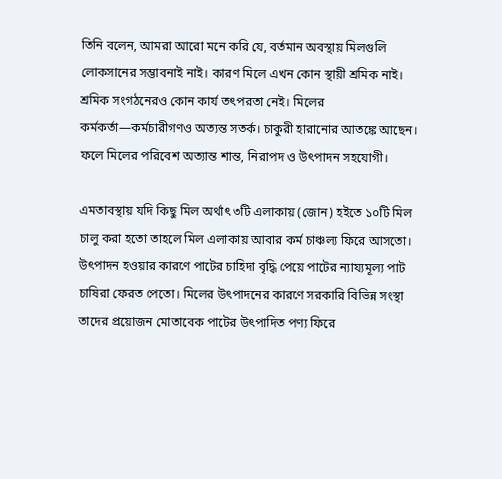তিনি বলেন, আমরা আরো মনে করি যে, বর্তমান অবস্থায় মিলগুলি লোকসানের সম্ভাবনাই নাই। কারণ মিলে এখন কোন স্থায়ী শ্রমিক নাই। শ্রমিক সংগঠনেরও কোন কার্য তৎপরতা নেই। মিলের কর্মকর্তা—কর্মচারীগণও অত্যন্ত সতর্ক। চাকুরী হারানোর আতঙ্কে আছেন। ফলে মিলের পরিবেশ অত্যান্ত শান্ত, নিরাপদ ও উৎপাদন সহযোগী।

এমতাবস্থায় যদি কিছু মিল অর্থাৎ ৩টি এলাকায় (জোন) হইতে ১০টি মিল চালু করা হতো তাহলে মিল এলাকায় আবার কর্ম চাঞ্চল্য ফিরে আসতো। উৎপাদন হওয়ার কারণে পাটের চাহিদা বৃদ্ধি পেয়ে পাটের ন্যায্যমূল্য পাট চাষিরা ফেরত পেতো। মিলের উৎপাদনের কারণে সরকারি বিভিন্ন সংস্থা তাদের প্রয়োজন মোতাবেক পাটের উৎপাদিত পণ্য ফিরে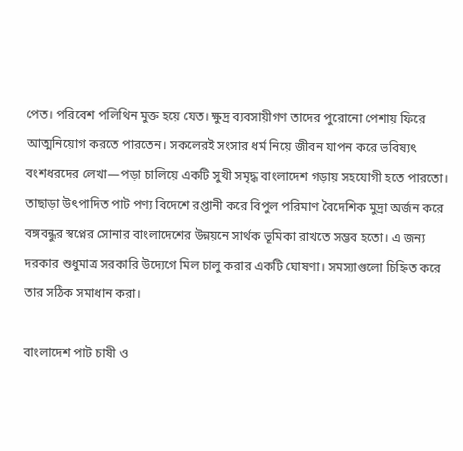পেত। পরিবেশ পলিথিন মুক্ত হয়ে যেত। ক্ষুদ্র ব্যবসায়ীগণ তাদের পুরোনো পেশায় ফিরে আত্মনিয়োগ করতে পারতেন। সকলেরই সংসার ধর্ম নিয়ে জীবন যাপন করে ভবিষ্যৎ বংশধরদের লেখা—পড়া চালিয়ে একটি সুখী সমৃদ্ধ বাংলাদেশ গড়ায় সহযোগী হতে পারতো। তাছাড়া উৎপাদিত পাট পণ্য বিদেশে রপ্তানী করে বিপুল পরিমাণ বৈদেশিক মুদ্রা অর্জন করে বঙ্গবন্ধুর স্বপ্নের সোনার বাংলাদেশের উন্নয়নে সার্থক ভূমিকা রাখতে সম্ভব হতো। এ জন্য দরকার শুধুমাত্র সরকারি উদ্যেগে মিল চালু করার একটি ঘোষণা। সমস্যাগুলো চিহ্নিত করে তার সঠিক সমাধান করা।

বাংলাদেশ পাট চাষী ও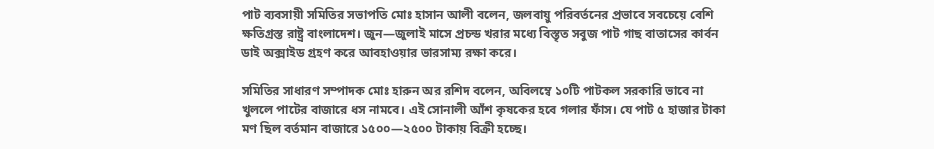পাট ব্যবসায়ী সমিতির সভাপতি মোঃ হাসান আলী বলেন, জলবায়ু পরিবর্তনের প্রভাবে সবচেয়ে বেশি ক্ষতিগ্রস্ত রাষ্ট্র বাংলাদেশ। জুন—জুলাই মাসে প্রচন্ড খরার মধ্যে বিস্তৃত সবুজ পাট গাছ বাতাসের কার্বন ডাই অক্সাইড গ্রহণ করে আবহাওয়ার ভারসাম্য রক্ষা করে।

সমিতির সাধারণ সম্পাদক মোঃ হারুন অর রশিদ বলেন, অবিলম্বে ১০টি পাটকল সরকারি ভাবে না খুললে পাটের বাজারে ধস নামবে। এই সোনালী আঁশ কৃষকের হবে গলার ফাঁস। যে পাট ৫ হাজার টাকা মণ ছিল বর্তমান বাজারে ১৫০০—২৫০০ টাকায় বিক্রী হচ্ছে।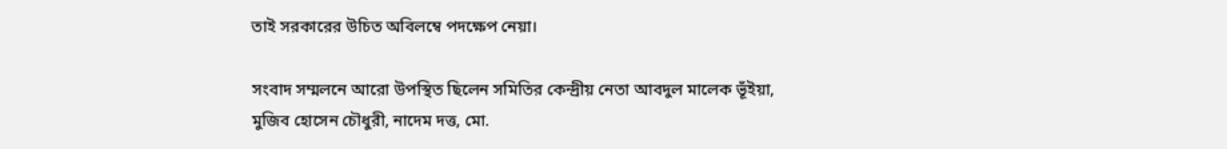তাই সরকারের উচিত অবিলম্বে পদক্ষেপ নেয়া।

সংবাদ সম্মলনে আরো উপস্থিত ছিলেন সমিতির কেন্দ্রীয় নেতা আবদুল মালেক ভূঁইয়া, মুজিব হোসেন চৌধুরী, নাদেম দত্ত, মো.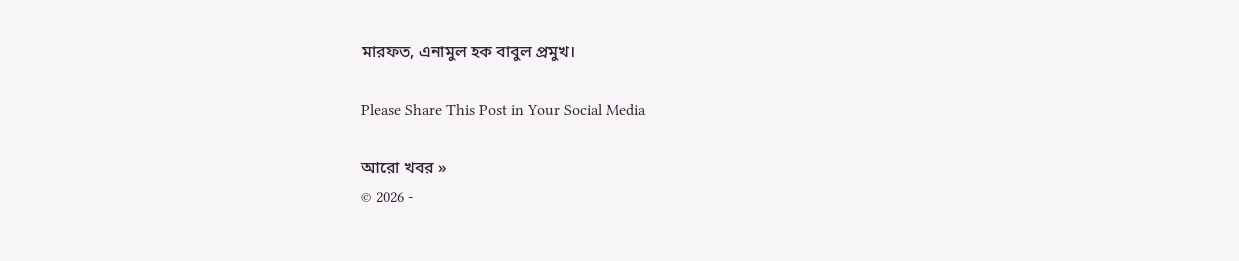মারফত, এনামুল হক বাবুল প্রমুখ।

Please Share This Post in Your Social Media

আরো খবর »
© 2026 -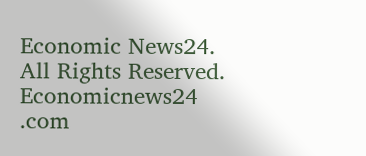Economic News24. All Rights Reserved.
Economicnews24 .com